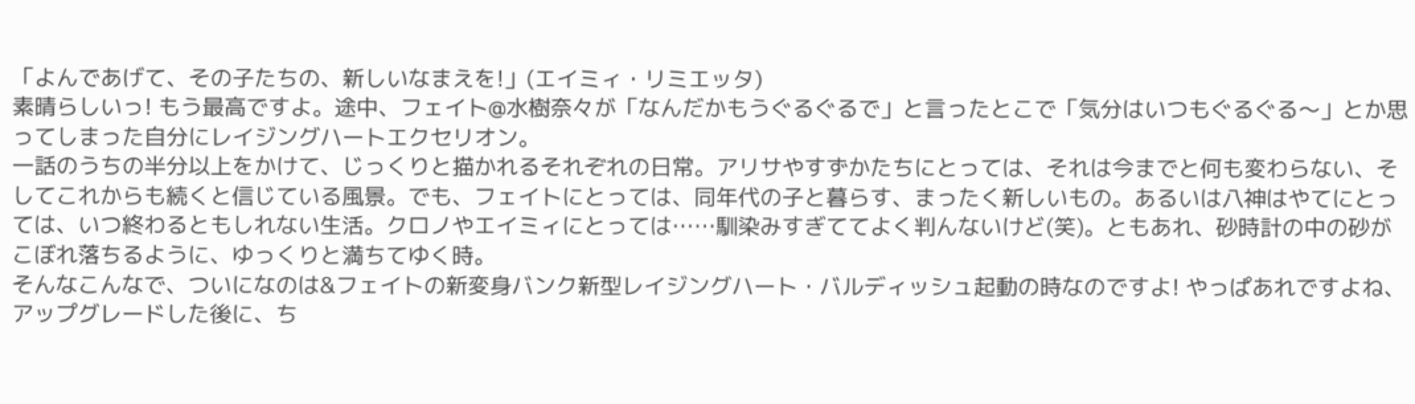「よんであげて、その子たちの、新しいなまえを!」(エイミィ・リミエッタ)
素晴らしいっ! もう最高ですよ。途中、フェイト@水樹奈々が「なんだかもうぐるぐるで」と言ったとこで「気分はいつもぐるぐる〜」とか思ってしまった自分にレイジングハートエクセリオン。
一話のうちの半分以上をかけて、じっくりと描かれるそれぞれの日常。アリサやすずかたちにとっては、それは今までと何も変わらない、そしてこれからも続くと信じている風景。でも、フェイトにとっては、同年代の子と暮らす、まったく新しいもの。あるいは八神はやてにとっては、いつ終わるともしれない生活。クロノやエイミィにとっては……馴染みすぎててよく判んないけど(笑)。ともあれ、砂時計の中の砂がこぼれ落ちるように、ゆっくりと満ちてゆく時。
そんなこんなで、ついになのは&フェイトの新変身バンク新型レイジングハート・バルディッシュ起動の時なのですよ! やっぱあれですよね、アップグレードした後に、ち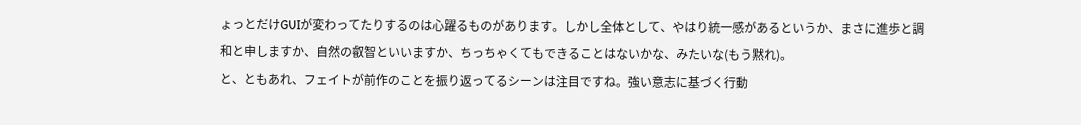ょっとだけGUIが変わってたりするのは心躍るものがあります。しかし全体として、やはり統一感があるというか、まさに進歩と調和と申しますか、自然の叡智といいますか、ちっちゃくてもできることはないかな、みたいな(もう黙れ)。
と、ともあれ、フェイトが前作のことを振り返ってるシーンは注目ですね。強い意志に基づく行動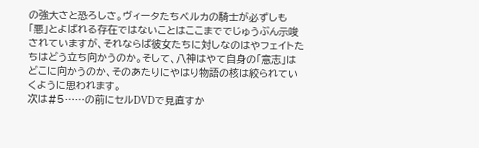の強大さと恐ろしさ。ヴィータたちベルカの騎士が必ずしも「悪」とよばれる存在ではないことはここまででじゅうぶん示唆されていますが、それならば彼女たちに対しなのはやフェイトたちはどう立ち向かうのか。そして、八神はやて自身の「意志」はどこに向かうのか、そのあたりにやはり物語の核は絞られていくように思われます。
次は#5……の前にセルDVDで見直すか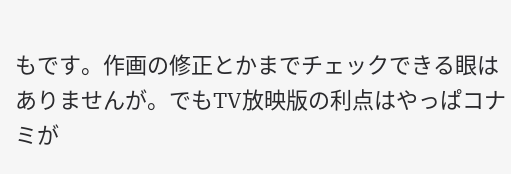もです。作画の修正とかまでチェックできる眼はありませんが。でもTV放映版の利点はやっぱコナミが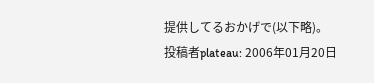提供してるおかげで(以下略)。
投稿者plateau: 2006年01月20日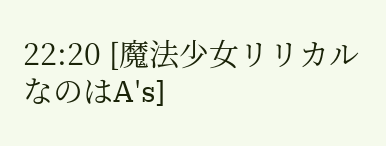22:20 [魔法少女リリカルなのはA's]